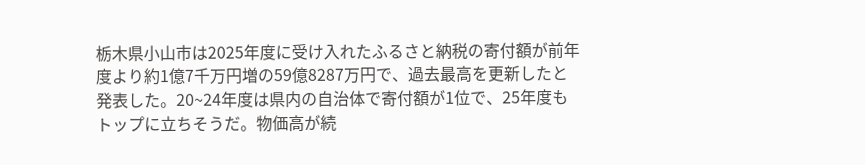栃木県小山市は2025年度に受け入れたふるさと納税の寄付額が前年度より約1億7千万円増の59億8287万円で、過去最高を更新したと発表した。20~24年度は県内の自治体で寄付額が1位で、25年度もトップに立ちそうだ。物価高が続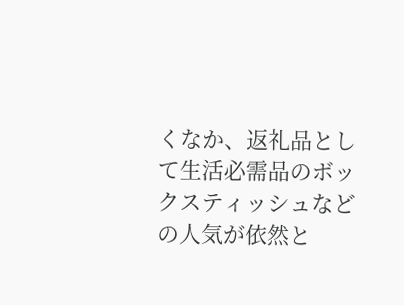くなか、返礼品として生活必需品のボックスティッシュなどの人気が依然と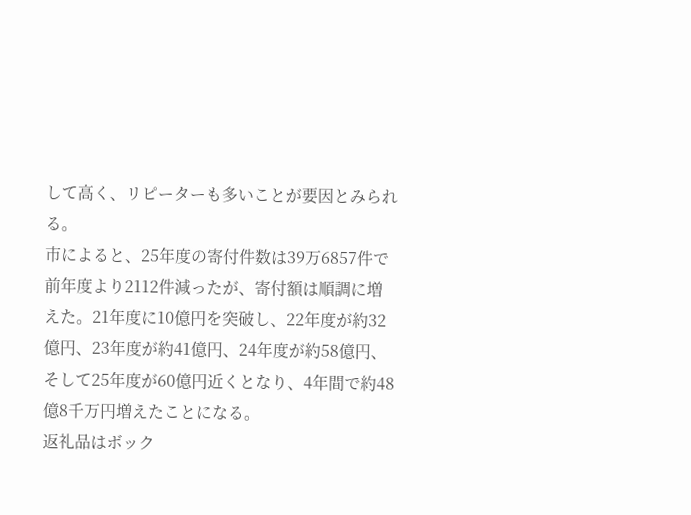して高く、リピーターも多いことが要因とみられる。
市によると、25年度の寄付件数は39万6857件で前年度より2112件減ったが、寄付額は順調に増えた。21年度に10億円を突破し、22年度が約32億円、23年度が約41億円、24年度が約58億円、そして25年度が60億円近くとなり、4年間で約48億8千万円増えたことになる。
返礼品はボック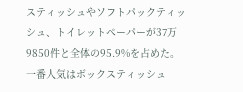スティッシュやソフトパックティッシュ、トイレットペーパーが37万9850件と全体の95.9%を占めた。一番人気はボックスティッシュ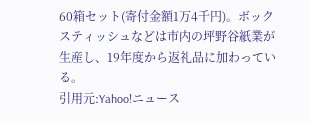60箱セット(寄付金額1万4千円)。ボックスティッシュなどは市内の坪野谷紙業が生産し、19年度から返礼品に加わっている。
引用元:Yahoo!ニュース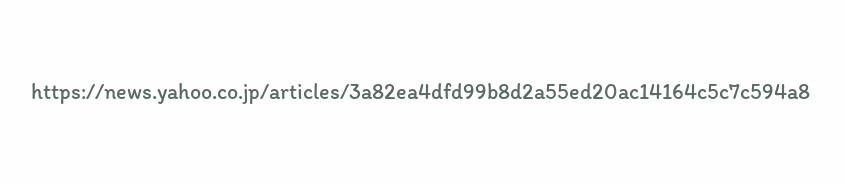https://news.yahoo.co.jp/articles/3a82ea4dfd99b8d2a55ed20ac14164c5c7c594a8